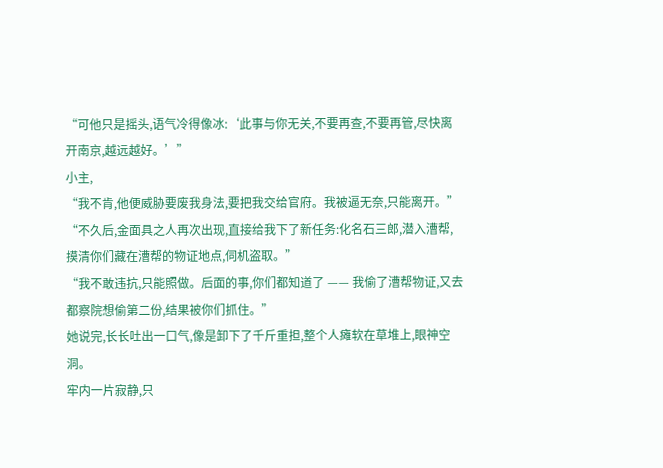“可他只是摇头,语气冷得像冰:‘此事与你无关,不要再查,不要再管,尽快离开南京,越远越好。’”
小主,
“我不肯,他便威胁要废我身法,要把我交给官府。我被逼无奈,只能离开。”
“不久后,金面具之人再次出现,直接给我下了新任务:化名石三郎,潜入漕帮,摸清你们藏在漕帮的物证地点,伺机盗取。”
“我不敢违抗,只能照做。后面的事,你们都知道了 —— 我偷了漕帮物证,又去都察院想偷第二份,结果被你们抓住。”
她说完,长长吐出一口气,像是卸下了千斤重担,整个人瘫软在草堆上,眼神空洞。
牢内一片寂静,只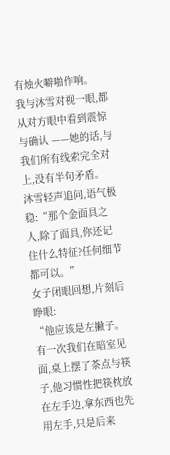有烛火噼啪作响。
我与沐雪对视一眼,都从对方眼中看到震惊与确认 ——她的话,与我们所有线索完全对上,没有半句矛盾。
沐雪轻声追问,语气极稳:“那个金面具之人,除了面具,你还记住什么特征?任何细节都可以。”
女子闭眼回想,片刻后睁眼:
“他应该是左撇子。有一次我们在暗室见面,桌上摆了茶点与筷子,他习惯性把筷枕放在左手边,拿东西也先用左手,只是后来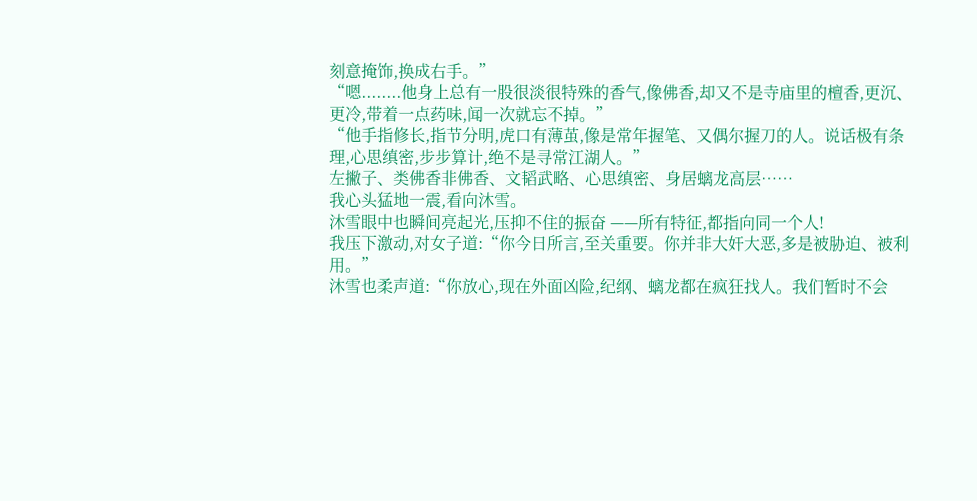刻意掩饰,换成右手。”
“嗯........他身上总有一股很淡很特殊的香气,像佛香,却又不是寺庙里的檀香,更沉、更冷,带着一点药味,闻一次就忘不掉。”
“他手指修长,指节分明,虎口有薄茧,像是常年握笔、又偶尔握刀的人。说话极有条理,心思缜密,步步算计,绝不是寻常江湖人。”
左撇子、类佛香非佛香、文韬武略、心思缜密、身居螭龙高层……
我心头猛地一震,看向沐雪。
沐雪眼中也瞬间亮起光,压抑不住的振奋 ——所有特征,都指向同一个人!
我压下激动,对女子道:“你今日所言,至关重要。你并非大奸大恶,多是被胁迫、被利用。”
沐雪也柔声道:“你放心,现在外面凶险,纪纲、螭龙都在疯狂找人。我们暂时不会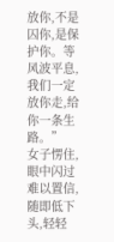放你,不是囚你,是保护你。等风波平息,我们一定放你走,给你一条生路。”
女子愣住,眼中闪过难以置信,随即低下头,轻轻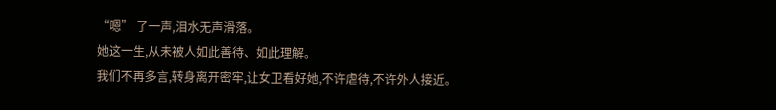“嗯” 了一声,泪水无声滑落。
她这一生,从未被人如此善待、如此理解。
我们不再多言,转身离开密牢,让女卫看好她,不许虐待,不许外人接近。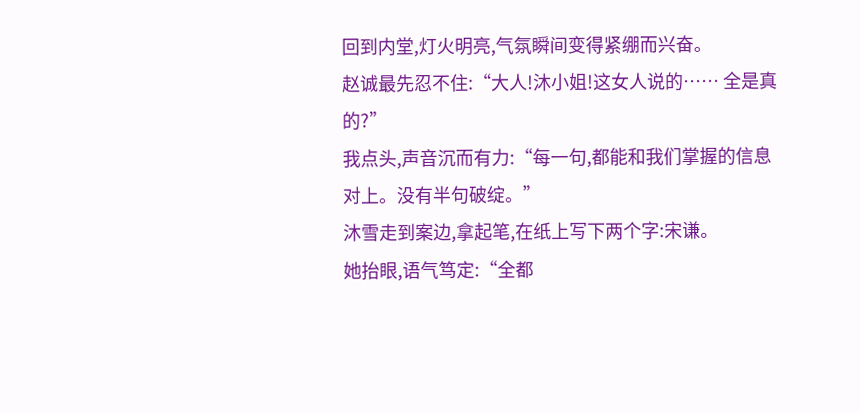回到内堂,灯火明亮,气氛瞬间变得紧绷而兴奋。
赵诚最先忍不住:“大人!沐小姐!这女人说的…… 全是真的?”
我点头,声音沉而有力:“每一句,都能和我们掌握的信息对上。没有半句破绽。”
沐雪走到案边,拿起笔,在纸上写下两个字:宋谦。
她抬眼,语气笃定:“全都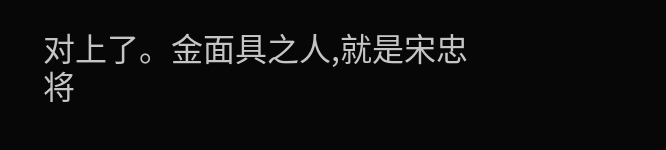对上了。金面具之人,就是宋忠将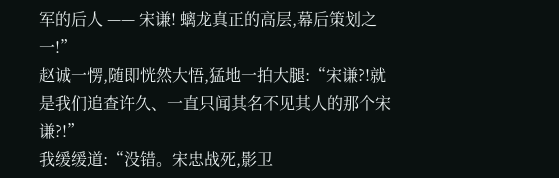军的后人 —— 宋谦! 螭龙真正的高层,幕后策划之一!”
赵诚一愣,随即恍然大悟,猛地一拍大腿:“宋谦?!就是我们追查许久、一直只闻其名不见其人的那个宋谦?!”
我缓缓道:“没错。宋忠战死,影卫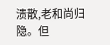溃散,老和尚归隐。但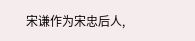宋谦作为宋忠后人,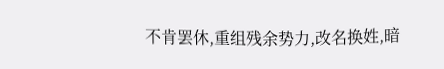不肯罢休,重组残余势力,改名换姓,暗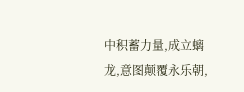中积蓄力量,成立螭龙,意图颠覆永乐朝,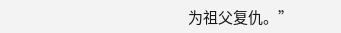为祖父复仇。”